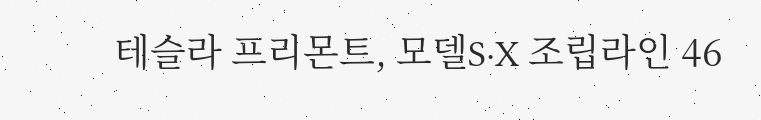테슬라 프리몬트, 모델S·X 조립라인 46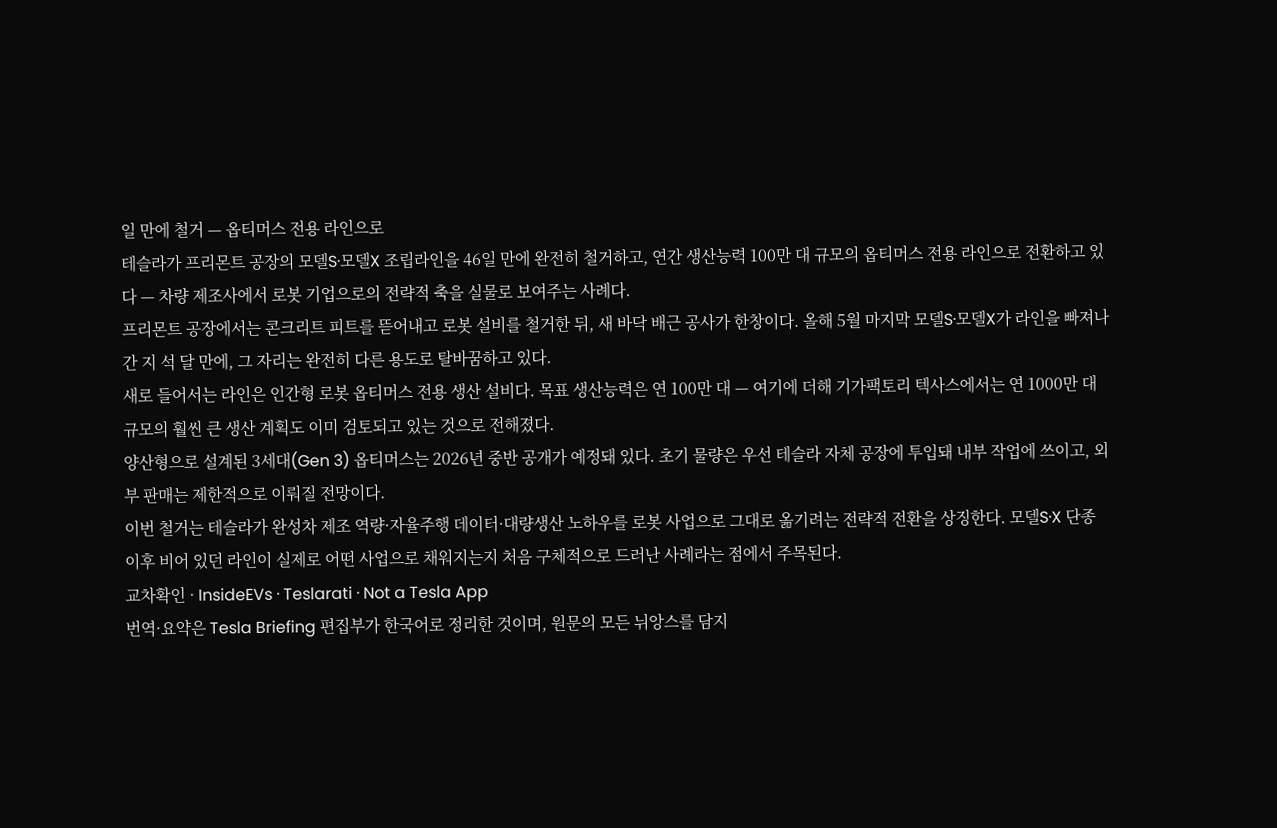일 만에 철거 — 옵티머스 전용 라인으로
테슬라가 프리몬트 공장의 모델S·모델X 조립라인을 46일 만에 완전히 철거하고, 연간 생산능력 100만 대 규모의 옵티머스 전용 라인으로 전환하고 있다 — 차량 제조사에서 로봇 기업으로의 전략적 축을 실물로 보여주는 사례다.
프리몬트 공장에서는 콘크리트 피트를 뜯어내고 로봇 설비를 철거한 뒤, 새 바닥 배근 공사가 한창이다. 올해 5월 마지막 모델S·모델X가 라인을 빠져나간 지 석 달 만에, 그 자리는 완전히 다른 용도로 탈바꿈하고 있다.
새로 들어서는 라인은 인간형 로봇 옵티머스 전용 생산 설비다. 목표 생산능력은 연 100만 대 — 여기에 더해 기가팩토리 텍사스에서는 연 1000만 대 규모의 훨씬 큰 생산 계획도 이미 검토되고 있는 것으로 전해졌다.
양산형으로 설계된 3세대(Gen 3) 옵티머스는 2026년 중반 공개가 예정돼 있다. 초기 물량은 우선 테슬라 자체 공장에 투입돼 내부 작업에 쓰이고, 외부 판매는 제한적으로 이뤄질 전망이다.
이번 철거는 테슬라가 완성차 제조 역량·자율주행 데이터·대량생산 노하우를 로봇 사업으로 그대로 옮기려는 전략적 전환을 상징한다. 모델S·X 단종 이후 비어 있던 라인이 실제로 어떤 사업으로 채워지는지 처음 구체적으로 드러난 사례라는 점에서 주목된다.
교차확인 · InsideEVs · Teslarati · Not a Tesla App
번역·요약은 Tesla Briefing 편집부가 한국어로 정리한 것이며, 원문의 모든 뉘앙스를 담지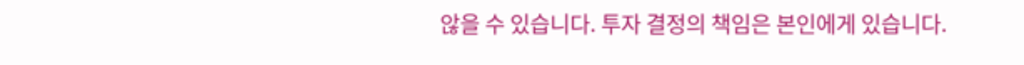않을 수 있습니다. 투자 결정의 책임은 본인에게 있습니다.